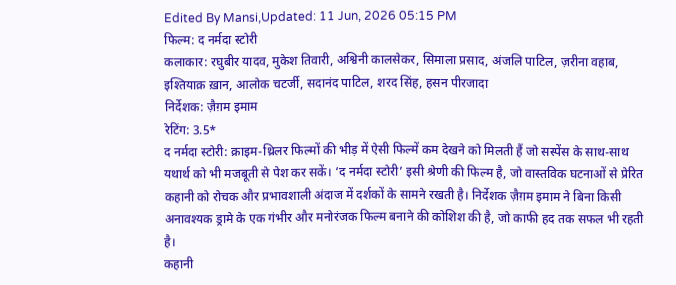Edited By Mansi,Updated: 11 Jun, 2026 05:15 PM
फिल्म: द नर्मदा स्टोरी
कलाकार: रघुबीर यादव, मुकेश तिवारी, अश्विनी कालसेकर, सिमाला प्रसाद, अंजलि पाटिल, ज़रीना वहाब, इश्तियाक़ ख़ान, आलोक चटर्जी, सदानंद पाटिल, शरद सिंह, हसन पीरजादा
निर्देशक: ज़ैग़म इमाम
रेटिंग: 3.5*
द नर्मदा स्टोरी: क्राइम-थ्रिलर फिल्मों की भीड़ में ऐसी फिल्में कम देखने को मिलती हैं जो सस्पेंस के साथ-साथ यथार्थ को भी मजबूती से पेश कर सकें। ‘द नर्मदा स्टोरी’ इसी श्रेणी की फिल्म है, जो वास्तविक घटनाओं से प्रेरित कहानी को रोचक और प्रभावशाली अंदाज में दर्शकों के सामने रखती है। निर्देशक ज़ैग़म इमाम ने बिना किसी अनावश्यक ड्रामे के एक गंभीर और मनोरंजक फिल्म बनाने की कोशिश की है, जो काफी हद तक सफल भी रहती है।
कहानी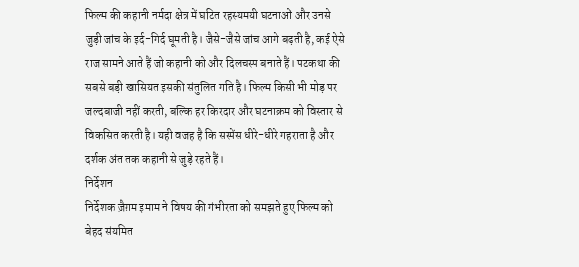फिल्म की कहानी नर्मदा क्षेत्र में घटित रहस्यमयी घटनाओं और उनसे जुड़ी जांच के इर्द-गिर्द घूमती है। जैसे-जैसे जांच आगे बढ़ती है, कई ऐसे राज सामने आते हैं जो कहानी को और दिलचस्प बनाते हैं। पटकथा की सबसे बड़ी खासियत इसकी संतुलित गति है। फिल्म किसी भी मोड़ पर जल्दबाजी नहीं करती, बल्कि हर किरदार और घटनाक्रम को विस्तार से विकसित करती है। यही वजह है कि सस्पेंस धीरे-धीरे गहराता है और दर्शक अंत तक कहानी से जुड़े रहते हैं।
निर्देशन
निर्देशक ज़ैग़म इमाम ने विषय की गंभीरता को समझते हुए फिल्म को बेहद संयमित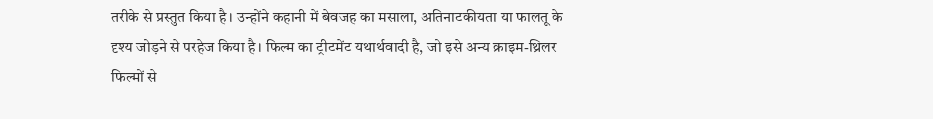तरीके से प्रस्तुत किया है। उन्होंने कहानी में बेवजह का मसाला, अतिनाटकीयता या फालतू के दृश्य जोड़ने से परहेज किया है। फिल्म का ट्रीटमेंट यथार्थवादी है, जो इसे अन्य क्राइम-थ्रिलर फिल्मों से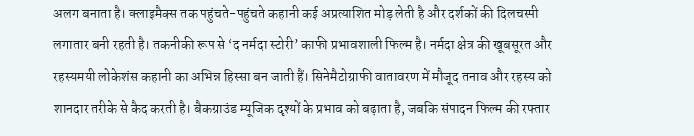अलग बनाता है। क्लाइमैक्स तक पहुंचते-पहुंचते कहानी कई अप्रत्याशित मोड़ लेती है और दर्शकों की दिलचस्पी लगातार बनी रहती है। तकनीकी रूप से ‘द नर्मदा स्टोरी’ काफी प्रभावशाली फिल्म है। नर्मदा क्षेत्र की खूबसूरत और रहस्यमयी लोकेशंस कहानी का अभिन्न हिस्सा बन जाती हैं। सिनेमैटोग्राफी वातावरण में मौजूद तनाव और रहस्य को शानदार तरीके से कैद करती है। बैकग्राउंड म्यूजिक दृश्यों के प्रभाव को बढ़ाता है, जबकि संपादन फिल्म की रफ्तार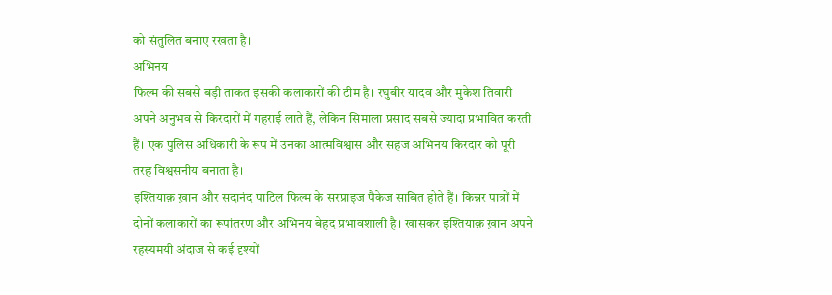को संतुलित बनाए रखता है।
अभिनय
फिल्म की सबसे बड़ी ताकत इसकी कलाकारों की टीम है। रघुबीर यादव और मुकेश तिवारी अपने अनुभव से किरदारों में गहराई लाते हैं, लेकिन सिमाला प्रसाद सबसे ज्यादा प्रभावित करती हैं। एक पुलिस अधिकारी के रूप में उनका आत्मविश्वास और सहज अभिनय किरदार को पूरी तरह विश्वसनीय बनाता है।
इश्तियाक़ ख़ान और सदानंद पाटिल फिल्म के सरप्राइज पैकेज साबित होते हैं। किन्नर पात्रों में दोनों कलाकारों का रूपांतरण और अभिनय बेहद प्रभावशाली है। खासकर इश्तियाक़ ख़ान अपने रहस्यमयी अंदाज से कई दृश्यों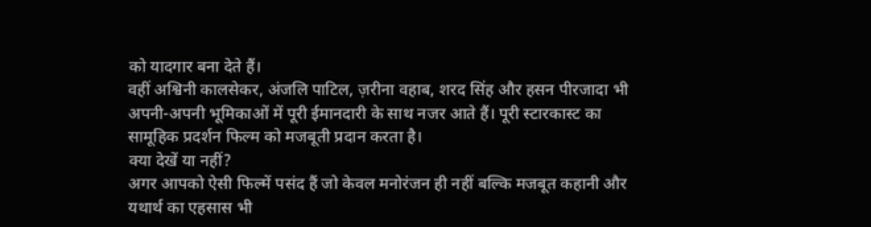को यादगार बना देते हैं।
वहीं अश्विनी कालसेकर, अंजलि पाटिल, ज़रीना वहाब, शरद सिंह और हसन पीरजादा भी अपनी-अपनी भूमिकाओं में पूरी ईमानदारी के साथ नजर आते हैं। पूरी स्टारकास्ट का सामूहिक प्रदर्शन फिल्म को मजबूती प्रदान करता है।
क्या देखें या नहीं?
अगर आपको ऐसी फिल्में पसंद हैं जो केवल मनोरंजन ही नहीं बल्कि मजबूत कहानी और यथार्थ का एहसास भी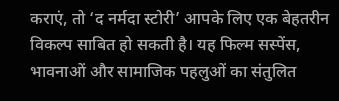कराएं, तो ‘द नर्मदा स्टोरी’ आपके लिए एक बेहतरीन विकल्प साबित हो सकती है। यह फिल्म सस्पेंस, भावनाओं और सामाजिक पहलुओं का संतुलित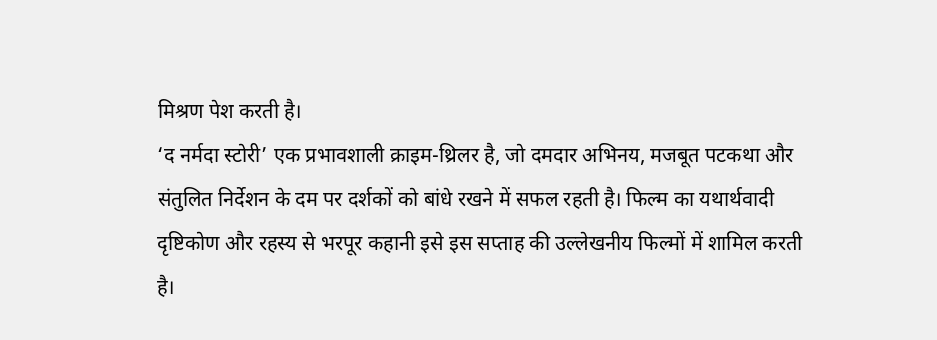मिश्रण पेश करती है।
‘द नर्मदा स्टोरी’ एक प्रभावशाली क्राइम-थ्रिलर है, जो दमदार अभिनय, मजबूत पटकथा और संतुलित निर्देशन के दम पर दर्शकों को बांधे रखने में सफल रहती है। फिल्म का यथार्थवादी दृष्टिकोण और रहस्य से भरपूर कहानी इसे इस सप्ताह की उल्लेखनीय फिल्मों में शामिल करती है।